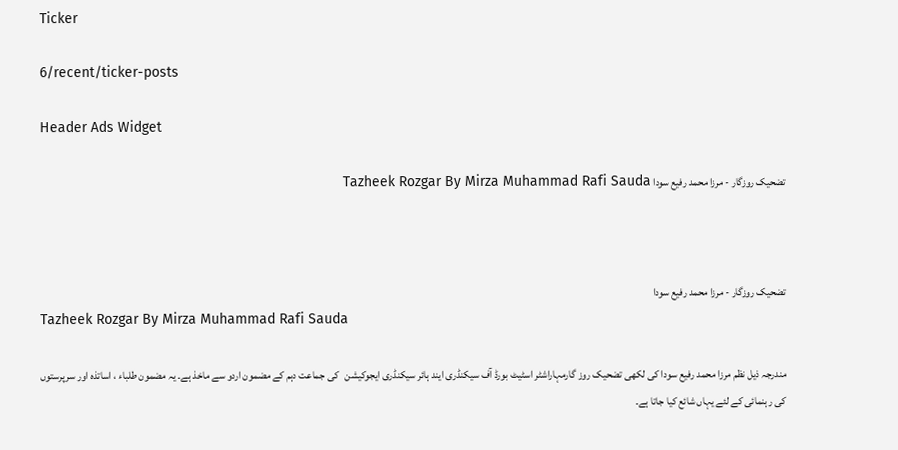Ticker

6/recent/ticker-posts

Header Ads Widget

تضحیک روزگار - مرزا محمد رفیع سودا Tazheek Rozgar By Mirza Muhammad Rafi Sauda



تضحیک روزگار - مرزا محمد رفیع سودا
Tazheek Rozgar By Mirza Muhammad Rafi Sauda

مندرجہ ذیل نظم مرزا محمد رفیع سودا کی لکھی تضحیک روز گارمہاراشٹر اسٹیٹ بورڈ آف سیکنڈری ایند ہائر سیکنڈری ایجوکیشن   کی جماعت دہم کے مضمون اردو سے ماخذ ہے۔ یہ مضمون طلباء ، اساتذہ اور سرپرستوں کی رہنمائی کے لئے یہاں شائع کیا جاتا ہے۔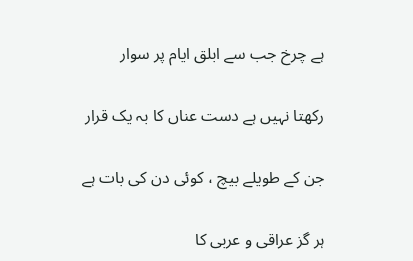ہے چرخ جب سے ابلق ایام پر سوار

رکھتا نہیں ہے دست عناں کا بہ یک قرار

جن کے طویلے بیچ ، کوئی دن کی بات ہے

ہر گز عراقی و عربی کا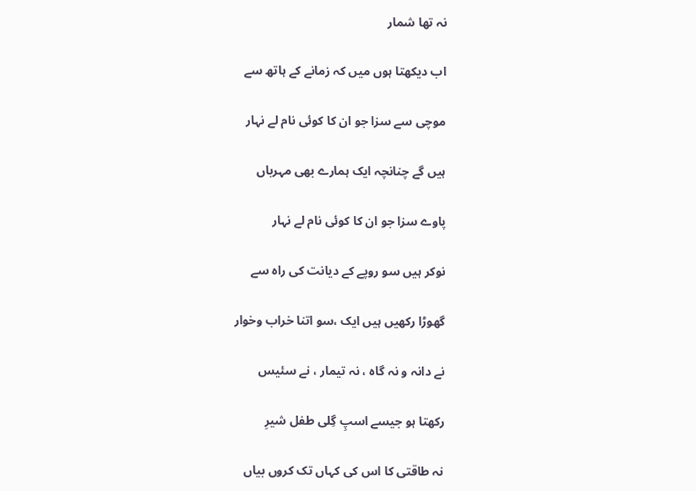نہ تھا شمار

اب دیکھتا ہوں میں کہ زمانے کے ہاتھ سے

موچی سے سزا جو ان کا کوئی نام لے نہار

ہیں گے چنانچہ ایک ہمارے بھی مہرباں

پاوے سزا جو ان کا کوئی نام لے نہار

نوکر ہیں سو روپے کے دیانت کی راہ سے

گھوڑا رکھیں ہیں ایک ،سو اتنا خراب وخوار

نے دانہ و نہ گاہ ، نہ تیمار ، نے سئیس

رکھتا ہو جیسے اسپِ گِلی طفل شیرِ

نہ طاقتی کا اس کی کہاں تک کروں بیاں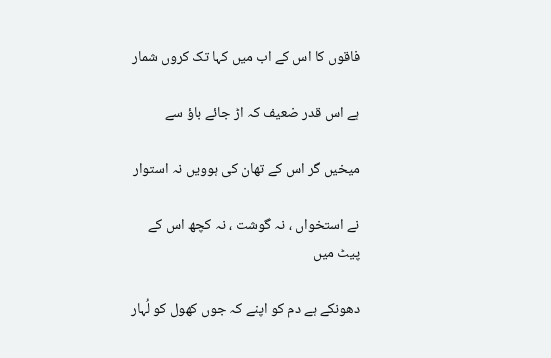فاقوں کا اس کے اب میں کہا تک کروں شمار

ہے اس قدر ضعیف کہ اڑ جائے باؤ سے

میخیں گر اس کے تھان کی ہوویں نہ استوار

نے استخواں ، نہ گوشت ، نہ کچھ اس کے پیٹ میں

دھونکے ہے دم کو اپنے کہ جوں کھول کو لُہار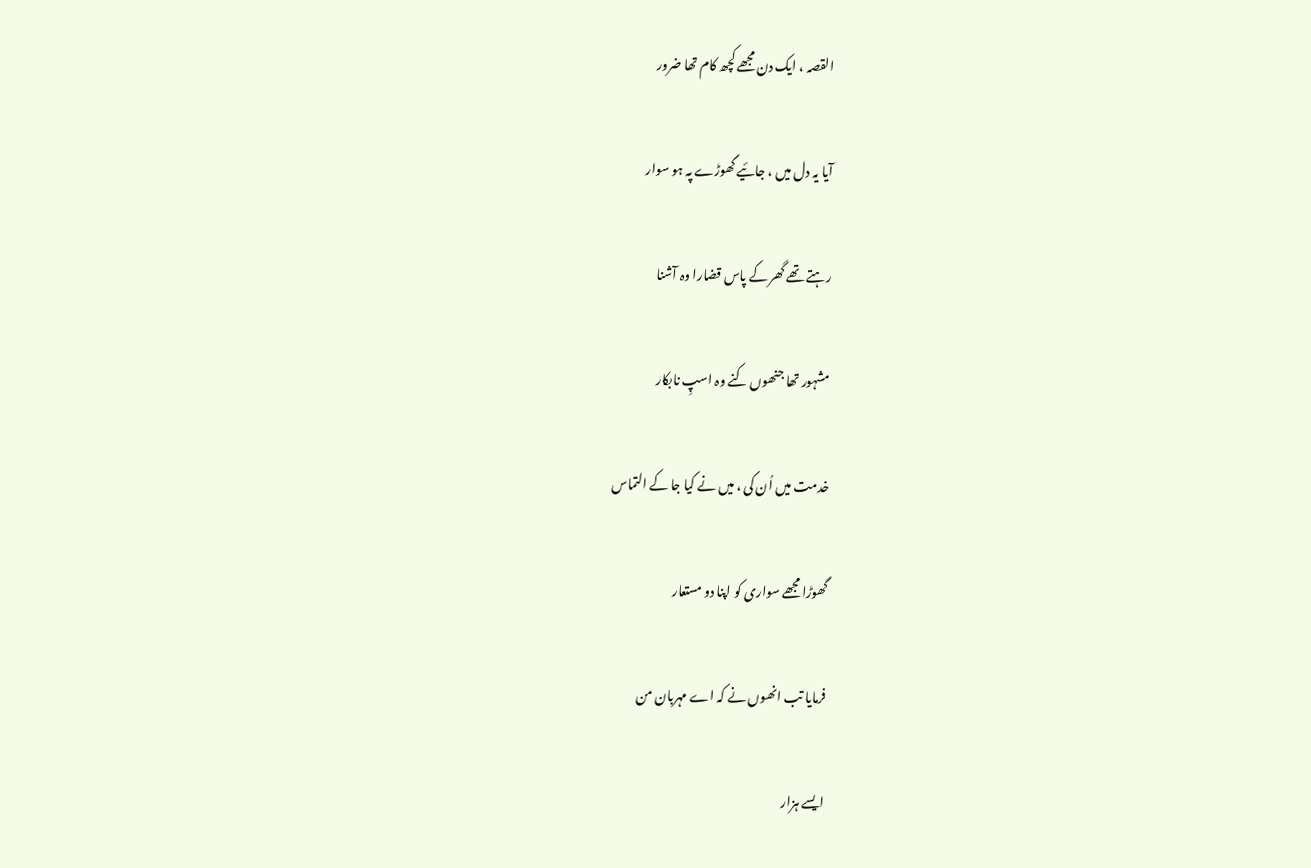القصہ ، ایک دن مجھے کچھ کام تھا ضرور

آیا یہ دل میں ، جائیے گھوڑے پہ ہو سوار

رہتے تھے گھر کے پاس قضارا وہ آشنا

مشہور تھا جنھوں کنے وہ اسپِ نابکار

خدمت میں اُن کی ، میں نے کیا جا کے التماس

گھوڑا مجھے سواری کو اپنا دو مستعار

فرمایا تب انھوں نے کہ اے مہربان من

ایسے ہزار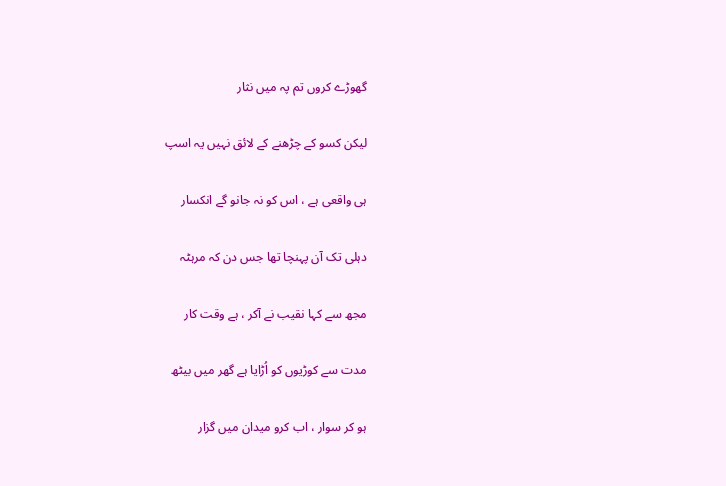گھوڑے کروں تم پہ میں نثار

لیکن کسو کے چڑھنے کے لائق نہیں یہ اسپ

ہی واقعی ہے ، اس کو نہ جانو گے انکسار

دہلی تک آن پہنچا تھا جس دن کہ مرہٹہ

مجھ سے کہا نقیب نے آکر ، ہے وقت کار

مدت سے کوڑیوں کو اُڑایا ہے گھر میں بیٹھ

ہو کر سوار ، اب کرو میدان میں گزار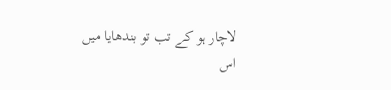لاچار ہو کے تب تو بندھایا میں اس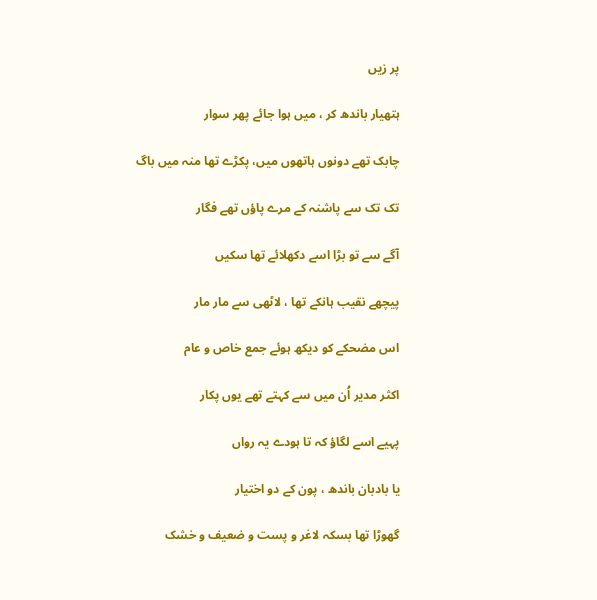پر زیں

ہتھیار باندھ کر ، میں ہوا جائے پھر سوار

چابک تھے دونوں ہاتھوں میں، پکڑے تھا منہ میں باگ

تک تک سے پاشنہ کے مرے پاؤں تھے فگار

آگے سے تو بڑا اسے دکھلائے تھا سکیں

پیچھے نقیب ہانکے تھا ، لاٹھی سے مار مار

اس مضحکے کو دیکھ ہوئے جمع خاص و عام

اکثر مدیر اُن میں سے کہتے تھے یوں پکار

پہیے اسے لگاؤ کہ تا ہودے یہ رواں

یا بادبان باندھ ، پون کے دو اختیار

گھوڑا تھا بسکہ لاغر و پست و ضعیف و خشک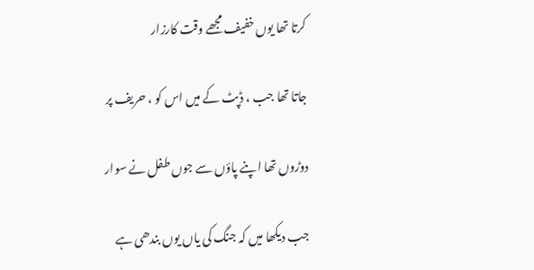کرتا تھا یوں خفیف مجھے وقت کارزار

جاتا تھا جب ، ڈپٹ کے میں اس کو ، حریف پر

دوڑوں تھا اپنے پاؤں سے جوں طفل نے سوار

جب دیکھا میں کہ جنگ کی یاں یوں بندھی ہے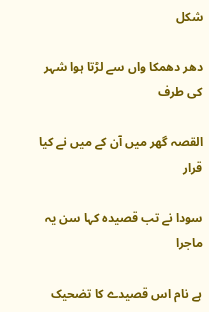شکل

دھر دھمکا واں سے لڑتا ہوا شہر کی طرف

القصہ گھر میں آن کے میں نے کیا قرار

سودا نے تب قصیدہ کہا سن یہ ماجرا

ہے نام اس قصیدے کا تضحیک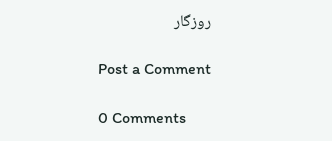روزگار

Post a Comment

0 Comments